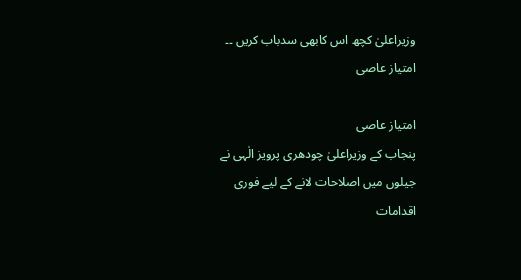وزیراعلیٰ کچھ اس کابھی سدباب کریں ۔۔ امتیاز عاصی

امتیاز عاصی
پنجاب کے وزیراعلیٰ چودھری پرویز الٰہی نے جیلوں میں اصلاحات لانے کے لیے فوری اقدامات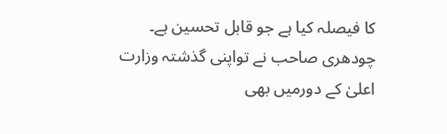کا فیصلہ کیا ہے جو قابل تحسین ہے۔ چودھری صاحب نے تواپنی گذشتہ وزارت اعلیٰ کے دورمیں بھی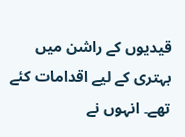قیدیوں کے راشن میں بہتری کے لیے اقدامات کئے تھے۔ انہوں نے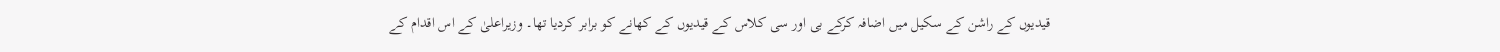قیدیوں کے راشن کے سکیل میں اضافہ کرکے بی اور سی کلاس کے قیدیوں کے کھانے کو برابر کردیا تھا۔ وزیراعلیٰ کے اس اقدام کے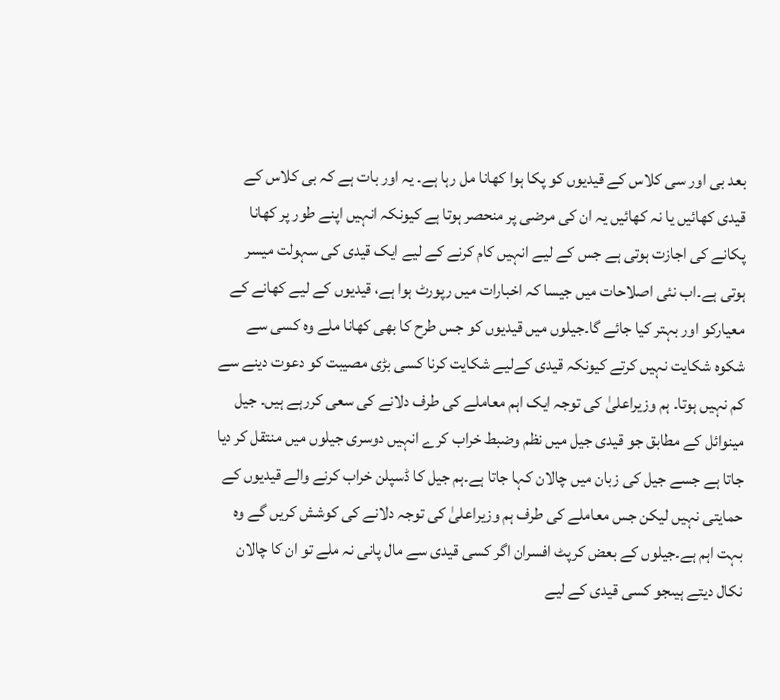بعد بی اور سی کلاس کے قیدیوں کو پکا ہوا کھانا مل رہا ہے۔ یہ اور بات ہے کہ بی کلاس کے قیدی کھائیں یا نہ کھائیں یہ ان کی مرضی پر منحصر ہوتا ہے کیونکہ انہیں اپنے طور پر کھانا پکانے کی اجازت ہوتی ہے جس کے لیے انہیں کام کرنے کے لیے ایک قیدی کی سہولت میسر ہوتی ہے۔اب نئی اصلاحات میں جیسا کہ اخبارات میں رپورٹ ہوا ہے، قیدیوں کے لیے کھانے کے معیارکو اور بہتر کیا جائے گا۔جیلوں میں قیدیوں کو جس طرح کا بھی کھانا ملے وہ کسی سے شکوہ شکایت نہیں کرتے کیونکہ قیدی کےلیے شکایت کرنا کسی بڑی مصیبت کو دعوت دینے سے کم نہیں ہوتا۔ ہم وزیراعلیٰ کی توجہ ایک اہم معاملے کی طرف دلانے کی سعی کررہے ہیں۔ جیل مینوائل کے مطابق جو قیدی جیل میں نظم وضبط خراب کرے انہیں دوسری جیلوں میں منتقل کر دیا جاتا ہے جسے جیل کی زبان میں چالان کہا جاتا ہے۔ہم جیل کا ڈسپلن خراب کرنے والے قیدیوں کے حمایتی نہیں لیکن جس معاملے کی طرف ہم وزیراعلیٰ کی توجہ دلانے کی کوشش کریں گے وہ بہت اہم ہے۔جیلوں کے بعض کرپٹ افسران اگر کسی قیدی سے مال پانی نہ ملے تو ان کا چالان نکال دیتے ہیںجو کسی قیدی کے لیے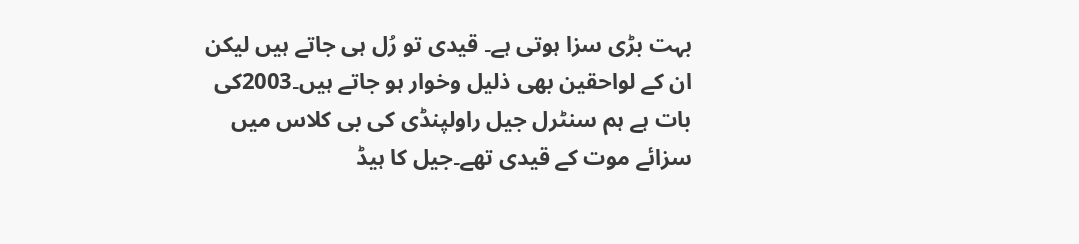بہت بڑی سزا ہوتی ہے۔ قیدی تو رُل ہی جاتے ہیں لیکن ان کے لواحقین بھی ذلیل وخوار ہو جاتے ہیں۔2003کی بات ہے ہم سنٹرل جیل راولپنڈی کی بی کلاس میں سزائے موت کے قیدی تھے۔جیل کا ہیڈ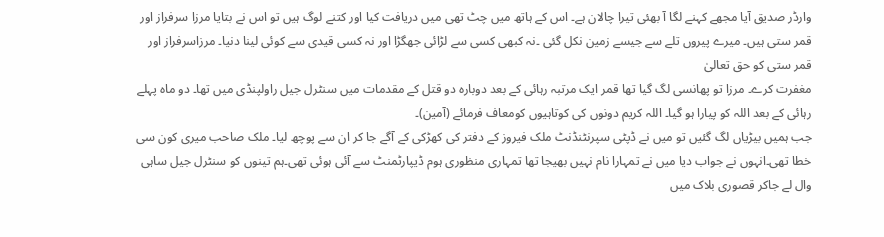وارڈر صدیق آیا مجھے کہنے لگا آ بھئی تیرا چالان ہے۔ اس کے ہاتھ میں چٹ تھی میں دریافت کیا اور کتنے لوگ ہیں تو اس نے بتایا مرزا سرفراز اور قمر ستی ہیں۔ میرے پیروں تلے سے جیسے زمین نکل گئی ۔نہ کبھی کسی سے لڑائی جھگڑا اور نہ کسی قیدی سے کوئی لینا دنیا۔ مرزاسرفراز اور قمر ستی کو حق تعالیٰ
مغفرت کرے۔ مرزا تو پھانسی لگ گیا تھا قمر ایک مرتبہ رہائی کے بعد دوبارہ دو قتل کے مقدمات میں سنٹرل جیل راولپنڈی میں تھا۔ دو ماہ پہلے رہائی کے بعد اللہ کو پیارا ہو گیا۔ اللہ کریم دونوں کی کوتاہیوں کومعاف فرمائے (آمین)۔
جب ہمیں بیڑیاں لگ گئیں تو میں نے ڈپٹی سپرنٹنڈنٹ ملک فیروز کے دفتر کی کھڑکی کے آگے جا کر ان سے پوچھ لیا۔ ملک صاحب میری کون سی خطا تھی۔انہوں نے جواب دیا میں نے تمہارا نام نہیں بھیجا تھا تمہاری منظوری ہوم ڈیپارٹمنٹ سے آئی ہوئی تھی۔ہم تینوں کو سنٹرل جیل ساہی وال لے جاکر قصوری بلاک میں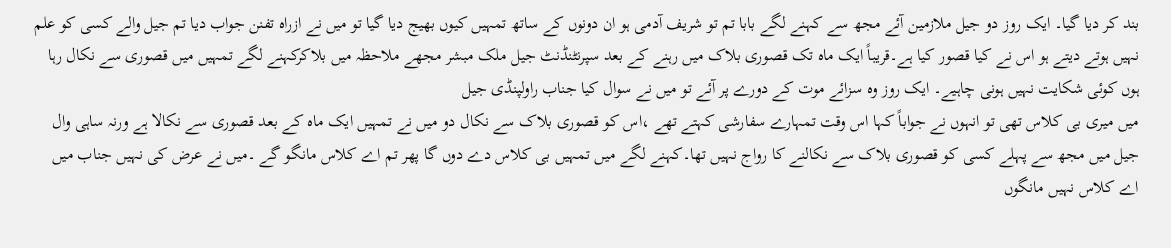بند کر دیا گیا۔ ایک روز دو جیل ملازمین آئے مجھ سے کہنے لگے بابا تم تو شریف آدمی ہو ان دونوں کے ساتھ تمہیں کیوں بھیج دیا گیا تو میں نے ازراہ تفنن جواب دیا تم جیل والے کسی کو علم نہیں ہوتے دیتے ہو اس نے کیا قصور کیا ہے۔قریباً ایک ماہ تک قصوری بلاک میں رہنے کے بعد سپرنٹنڈنٹ جیل ملک مبشر مجھے ملاحظہ میں بلاکرکہنے لگے تمہیں میں قصوری سے نکال رہا ہوں کوئی شکایت نہیں ہونی چاہیے۔ ایک روز وہ سزائے موت کے دورے پر آئے تو میں نے سوال کیا جناب راولپنڈی جیل
میں میری بی کلاس تھی تو انہوں نے جواباً کہا اس وقت تمہارے سفارشی کہتے تھے ،اس کو قصوری بلاک سے نکال دو میں نے تمہیں ایک ماہ کے بعد قصوری سے نکالا ہے ورنہ ساہی وال جیل میں مجھ سے پہلے کسی کو قصوری بلاک سے نکالنے کا رواج نہیں تھا۔کہنے لگے میں تمہیں بی کلاس دے دوں گا پھر تم اے کلاس مانگو گے ۔میں نے عرض کی نہیں جناب میں اے کلاس نہیں مانگوں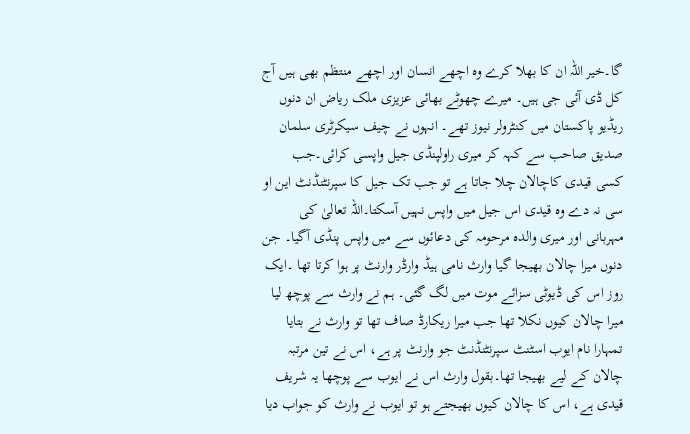گا۔خیر اللہ ان کا بھلا کرے وہ اچھے انسان اور اچھے منتظم بھی ہیں آج کل ڈی آئی جی ہیں۔ میرے چھوٹے بھائی عزیزی ملک ریاض ان دنوں ریڈیو پاکستان میں کنٹرولر نیوز تھے۔ انہوں نے چیف سیکرٹری سلمان صدیق صاحب سے کہہ کر میری راولپنڈی جیل واپسی کرائی۔جب کسی قیدی کاچالان چلا جاتا ہے تو جب تک جیل کا سپرنٹنڈنٹ این او سی نہ دے وہ قیدی اس جیل میں واپس نہیں آسکتا۔اللہ تعالیٰ کی مہربانی اور میری والدہ مرحومہ کی دعائوں سے میں واپس پنڈی آگیا۔ جن دنوں میرا چالان بھیجا گیا وارث نامی ہیڈ وارڈر وارنٹ پر ہوا کرتا تھا ۔ایک روز اس کی ڈیوٹی سزائے موت میں لگ گئی۔ ہم نے وارث سے پوچھ لیا میرا چالان کیوں نکلا تھا جب میرا ریکارڈ صاف تھا تو وارث نے بتایا تمہارا نام ایوب اسٹنٹ سپرنٹنڈنٹ جو وارنٹ پر ہے، اس نے تین مرتبہ چالان کے لیے بھیجا تھا۔بقول وارث اس نے ایوب سے پوچھا یہ شریف قیدی ہے، اس کا چالان کیوں بھیجتے ہو تو ایوب نے وارث کو جواب دیا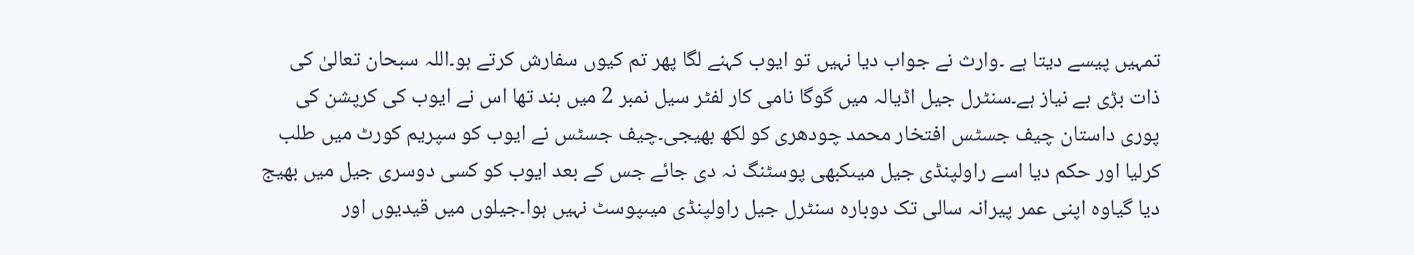تمہیں پیسے دیتا ہے ۔وارث نے جواب دیا نہیں تو ایوب کہنے لگا پھر تم کیوں سفارش کرتے ہو۔اللہ سبحان تعالیٰ کی ذات بڑی بے نیاز ہے۔سنٹرل جیل اڈیالہ میں گوگا نامی کار لفٹر سیل نمبر 2 میں بند تھا اس نے ایوب کی کرپشن کی پوری داستان چیف جسٹس افتخار محمد چودھری کو لکھ بھیجی۔چیف جسٹس نے ایوب کو سپریم کورٹ میں طلب کرلیا اور حکم دیا اسے راولپنڈی جیل میںکبھی پوسٹنگ نہ دی جائے جس کے بعد ایوب کو کسی دوسری جیل میں بھیج دیا گیاوہ اپنی عمر پیرانہ سالی تک دوبارہ سنٹرل جیل راولپنڈی میںپوسٹ نہیں ہوا۔جیلوں میں قیدیوں اور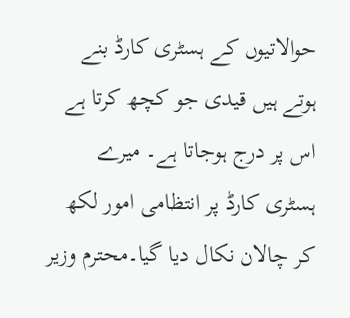حوالاتیوں کے ہسٹری کارڈ بنے ہوتے ہیں قیدی جو کچھ کرتا ہے اس پر درج ہوجاتا ہے۔ میرے ہسٹری کارڈ پر انتظامی امور لکھ کر چالان نکال دیا گیا۔محترم وزیر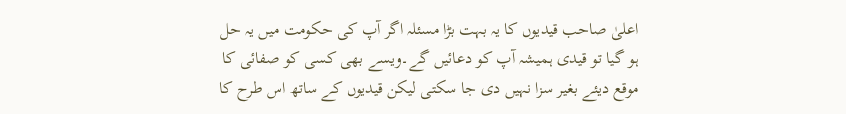اعلیٰ صاحب قیدیوں کا یہ بہت بڑا مسئلہ اگر آپ کی حکومت میں یہ حل ہو گیا تو قیدی ہمیشہ آپ کو دعائیں گے۔ویسے بھی کسی کو صفائی کا موقع دیئے بغیر سزا نہیں دی جا سکتی لیکن قیدیوں کے ساتھ اس طرح کا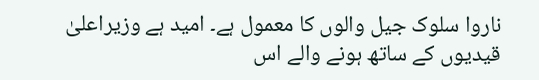ناروا سلوک جیل والوں کا معمول ہے۔ امید ہے وزیراعلیٰ قیدیوں کے ساتھ ہونے والے اس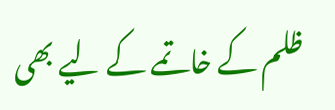ظلم کے خاتمے کے لیے بھی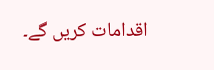اقدامات کریں گے۔